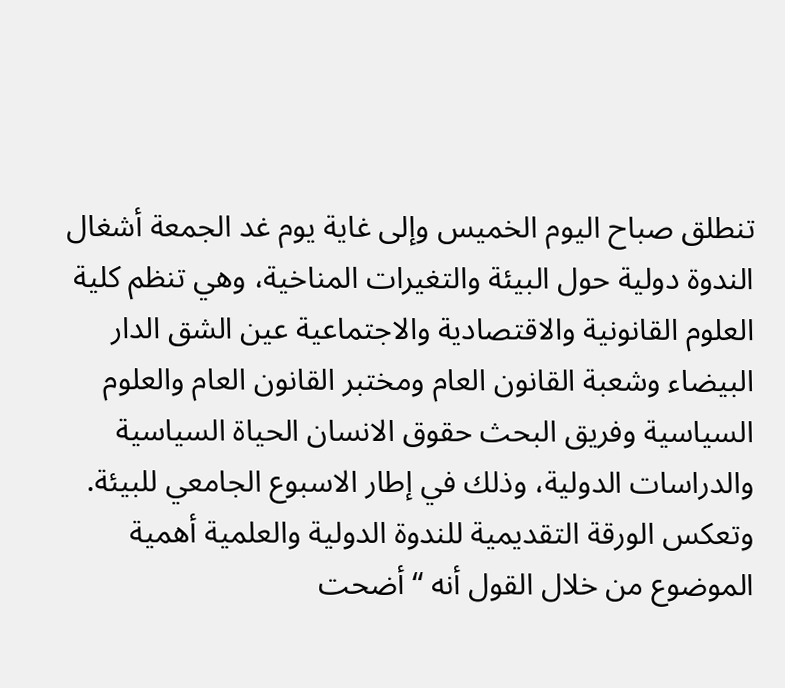تنطلق صباح اليوم الخميس وإلى غاية يوم غد الجمعة أشغال الندوة دولية حول البيئة والتغيرات المناخية، وهي تنظم كلية العلوم القانونية والاقتصادية والاجتماعية عين الشق الدار البيضاء وشعبة القانون العام ومختبر القانون العام والعلوم السياسية وفريق البحث حقوق الانسان الحياة السياسية والدراسات الدولية، وذلك في إطار الاسبوع الجامعي للبيئة.
وتعكس الورقة التقديمية للندوة الدولية والعلمية أهمية الموضوع من خلال القول أنه “أضحت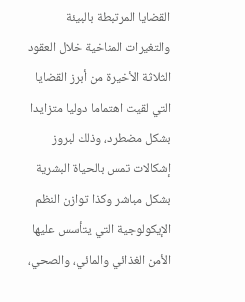القضايا المرتبطة بالبيئة والتغيرات المناخية خلال العقود الثلاثة الأخيرة من أبرز القضايا التي لقيت اهتماما دوليا متزايدا بشكل مضطرد، وذلك لبروز إشكالات تمس بالحياة البشرية بشكل مباشر وكذا توازن النظم الإيكولوجية التي يتأسس عليها الأمن الغذائي والمائي، والصحي،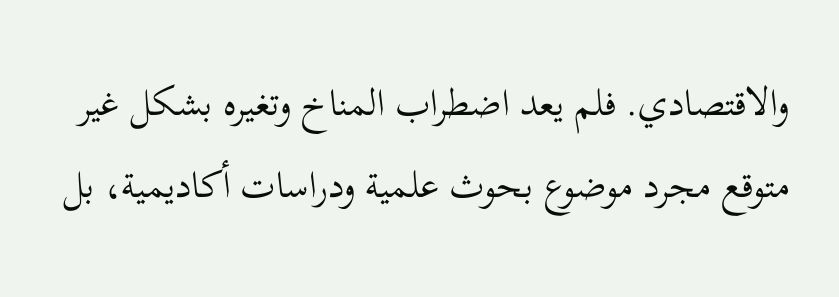والاقتصادي. فلم يعد اضطراب المناخ وتغيره بشكل غير متوقع مجرد موضوع بحوث علمية ودراسات أكاديمية، بل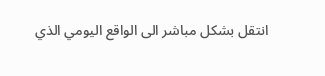انتقل بشكل مباشر الى الواقع اليومي الذي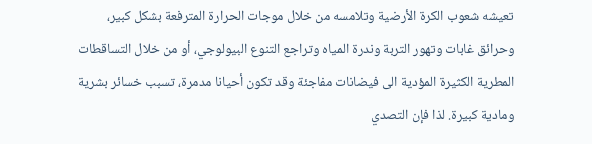تعيشه شعوب الكرة الأرضية وتلامسه من خلال موجات الحرارة المترفعة بشكل كبير، وحرائق غابات وتهور التربة وندرة المياه وتراجع التنوع البيولوجي، أو من خلال التساقطات المطرية الكثيرة المؤدية الى فيضانات مفاجئة وقد تكون أحيانا مدمرة، تسبب خسائر بشرية ومادية كبيرة. لذا فإن التصدي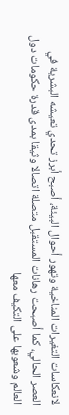لانعكاسات التغيرات المناخية وتهور أحوال البيئة، أصبح أبرز تحدي تعيشه البشرية في العصر الحالي، كما أصبحت رهانات المستقبل متصلة اتصالا وثيقا بمدى قدرة حكومات دول العالم وشعوبها على التكيف معها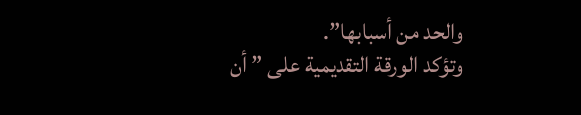والحد من أسبابها”.
وتؤكد الورقة التقديمية على ” أن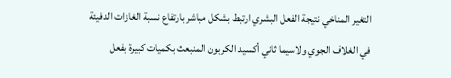التغير المناخي نتيجة الفعل البشري ارتبط بشكل مباشر بارتفاع نسبة الغازات الدفيئة في الغلاف الجوي ولاسيما ثاني أكسيد الكربون المنبعث بكميات كبيرة بفعل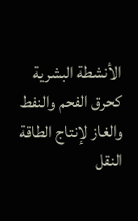الأنشطة البشرية كحرق الفحم والنفط والغاز لإنتاج الطاقة النقل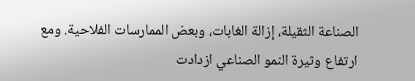الصناعة الثقيلة، إزالة الغابات، وبعض الممارسات الفلاحية. ومع ارتفاع وثيرة النمو الصناعي ازدادت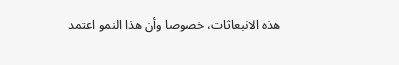هذه الانبعاثات، خصوصا وأن هذا النمو اعتمد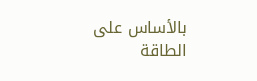بالأساس على الطاقة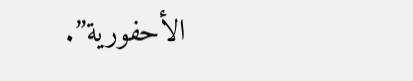الأحفورية”.